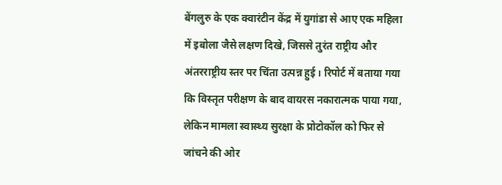बेंगलुरु के एक क्वारंटीन केंद्र में युगांडा से आए एक महिला में इबोला जैसे लक्षण दिखे, जिससे तुरंत राष्ट्रीय और अंतरराष्ट्रीय स्तर पर चिंता उत्पन्न हुई। रिपोर्ट में बताया गया कि विस्तृत परीक्षण के बाद वायरस नकारात्मक पाया गया, लेकिन मामला स्वास्थ्य सुरक्षा के प्रोटोकॉल को फिर से जांचने की ओर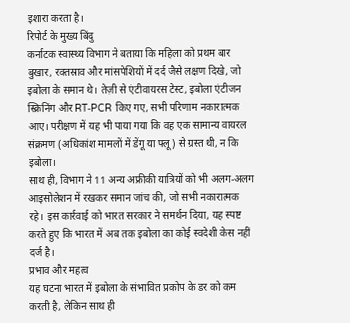इशारा करता है।
रिपोर्ट के मुख्य बिंदु
कर्नाटक स्वास्थ्य विभाग ने बताया कि महिला को प्रथम बार बुखार, रक्तस्राव और मांसपेशियों में दर्द जैसे लक्षण दिखे, जो इबोला के समान थे। तेज़ी से एंटीवायरस टेस्ट, इबोला एंटीजन स्क्रिनिंग और RT‑PCR किए गए, सभी परिणाम नकारात्मक आए। परीक्षण में यह भी पाया गया कि वह एक सामान्य वायरल संक्रमण (अधिकांश मामलों में डेंगू या फ्लू) से ग्रस्त थी, न कि इबोला।
साथ ही, विभाग ने 11 अन्य अफ्रीकी यात्रियों को भी अलग‑अलग आइसोलेशन में रखकर समान जांच की, जो सभी नकारात्मक रहे। इस कार्रवाई को भारत सरकार ने समर्थन दिया, यह स्पष्ट करते हुए कि भारत में अब तक इबोला का कोई स्वदेशी केस नहीं दर्ज है।
प्रभाव और महत्व
यह घटना भारत में इबोला के संभावित प्रकोप के डर को कम करती है, लेकिन साथ ही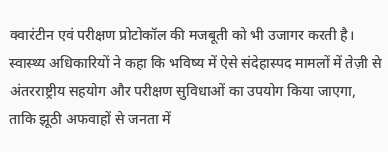क्वारंटीन एवं परीक्षण प्रोटोकॉल की मजबूती को भी उजागर करती है। स्वास्थ्य अधिकारियों ने कहा कि भविष्य में ऐसे संदेहास्पद मामलों में तेज़ी से अंतरराष्ट्रीय सहयोग और परीक्षण सुविधाओं का उपयोग किया जाएगा, ताकि झूठी अफवाहों से जनता में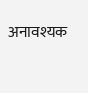अनावश्यक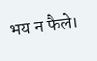भय न फैले।